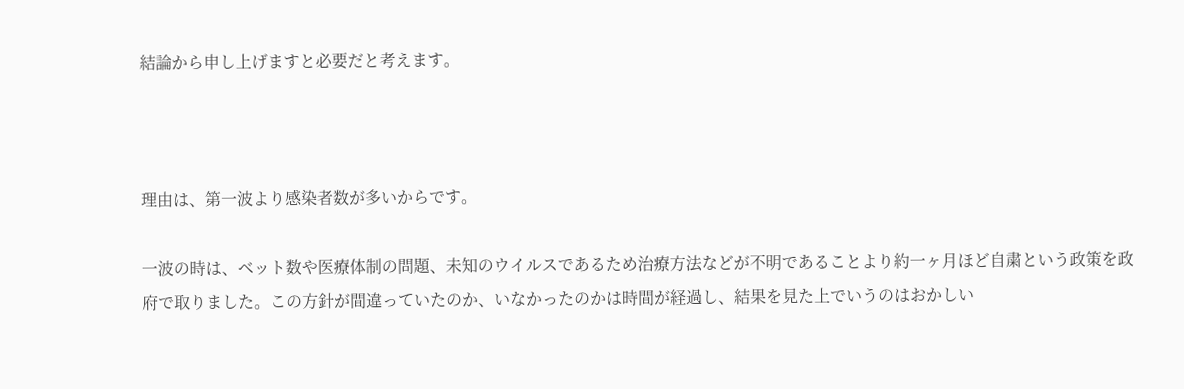結論から申し上げますと必要だと考えます。



理由は、第一波より感染者数が多いからです。

一波の時は、ベット数や医療体制の問題、未知のウイルスであるため治療方法などが不明であることより約一ヶ月ほど自粛という政策を政府で取りました。この方針が間違っていたのか、いなかったのかは時間が経過し、結果を見た上でいうのはおかしい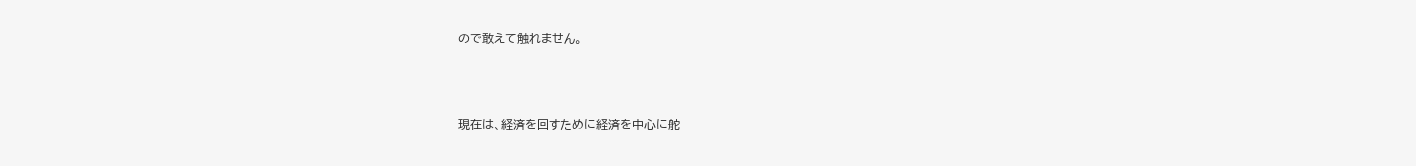ので敢えて触れません。



現在は、経済を回すために経済を中心に舵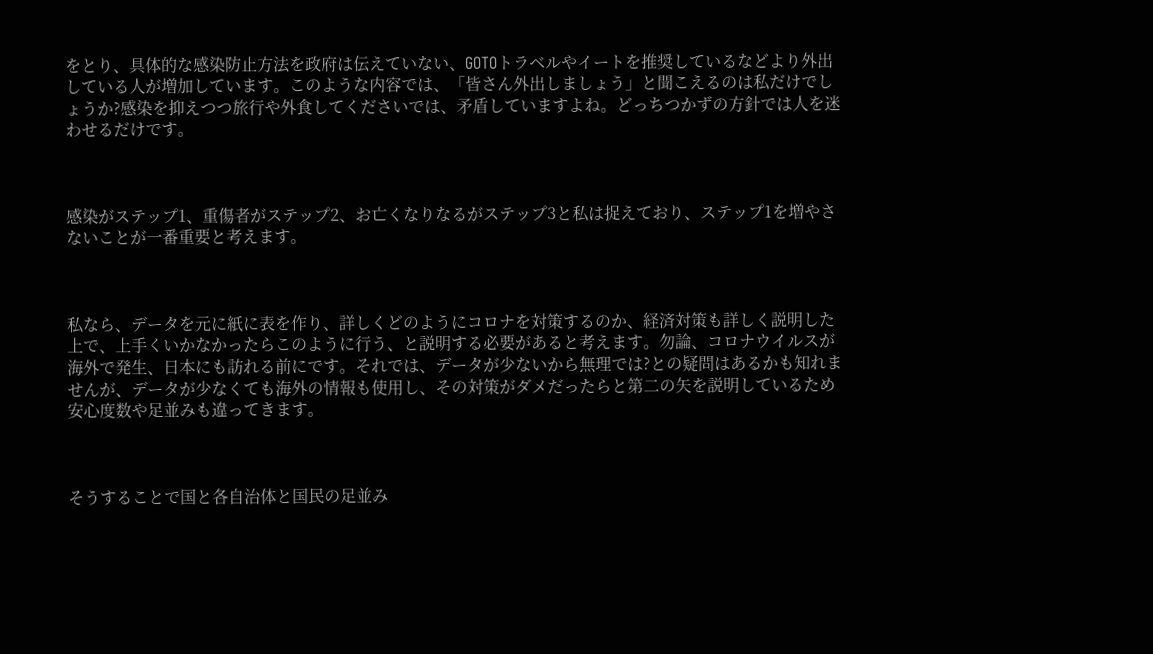をとり、具体的な感染防止方法を政府は伝えていない、GOTOトラベルやイートを推奨しているなどより外出している人が増加しています。このような内容では、「皆さん外出しましょう」と聞こえるのは私だけでしょうか?感染を抑えつつ旅行や外食してくださいでは、矛盾していますよね。どっちつかずの方針では人を迷わせるだけです。



感染がステップ1、重傷者がステップ2、お亡くなりなるがステップ3と私は捉えており、ステップ1を増やさないことが一番重要と考えます。



私なら、データを元に紙に表を作り、詳しくどのようにコロナを対策するのか、経済対策も詳しく説明した上で、上手くいかなかったらこのように行う、と説明する必要があると考えます。勿論、コロナウイルスが海外で発生、日本にも訪れる前にです。それでは、データが少ないから無理では?との疑問はあるかも知れませんが、データが少なくても海外の情報も使用し、その対策がダメだったらと第二の矢を説明しているため安心度数や足並みも違ってきます。



そうすることで国と各自治体と国民の足並み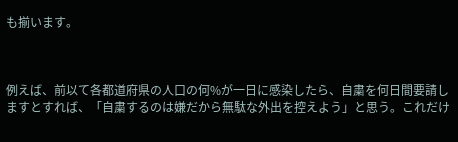も揃います。



例えば、前以て各都道府県の人口の何%が一日に感染したら、自粛を何日間要請しますとすれば、「自粛するのは嫌だから無駄な外出を控えよう」と思う。これだけ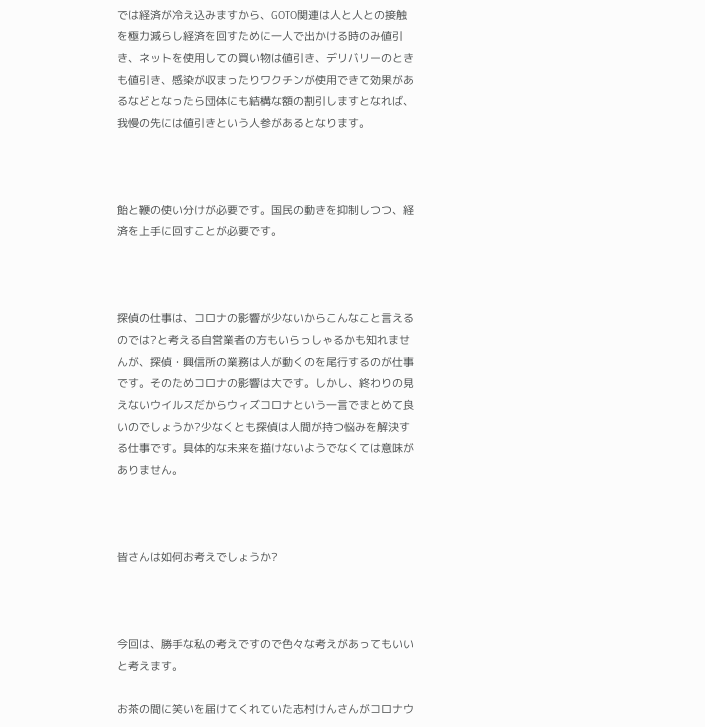では経済が冷え込みますから、GOTO関連は人と人との接触を極力減らし経済を回すために一人で出かける時のみ値引き、ネットを使用しての買い物は値引き、デリバリーのときも値引き、感染が収まったりワクチンが使用できて効果があるなどとなったら団体にも結構な額の割引しますとなれば、我慢の先には値引きという人参があるとなります。



飴と鞭の使い分けが必要です。国民の動きを抑制しつつ、経済を上手に回すことが必要です。



探偵の仕事は、コロナの影響が少ないからこんなこと言えるのでは?と考える自営業者の方もいらっしゃるかも知れませんが、探偵・興信所の業務は人が動くのを尾行するのが仕事です。そのためコロナの影響は大です。しかし、終わりの見えないウイルスだからウィズコロナという一言でまとめて良いのでしょうか?少なくとも探偵は人間が持つ悩みを解決する仕事です。具体的な未来を描けないようでなくては意味がありません。



皆さんは如何お考えでしょうか?



今回は、勝手な私の考えですので色々な考えがあってもいいと考えます。

お茶の間に笑いを届けてくれていた志村けんさんがコロナウ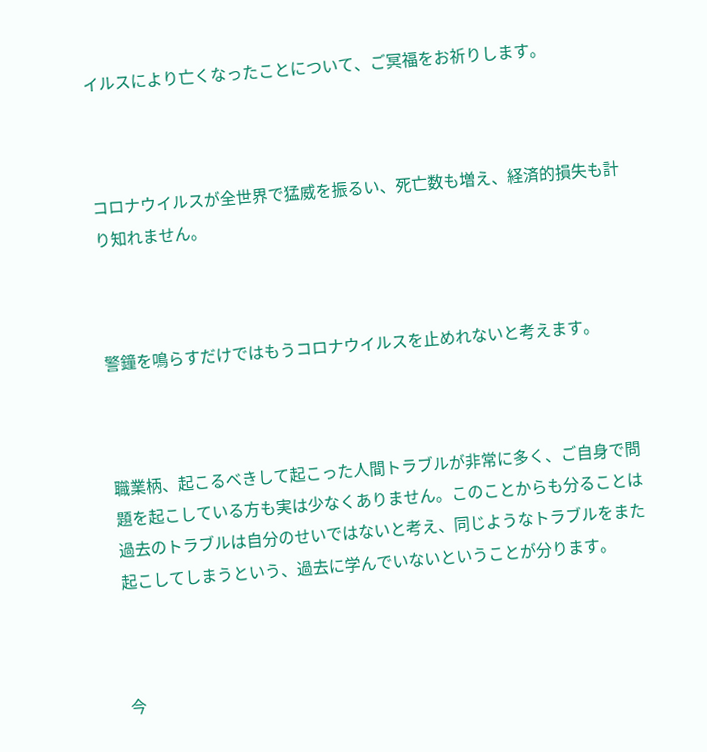イルスにより亡くなったことについて、ご冥福をお祈りします。



コロナウイルスが全世界で猛威を振るい、死亡数も増え、経済的損失も計り知れません。



警鐘を鳴らすだけではもうコロナウイルスを止めれないと考えます。



職業柄、起こるべきして起こった人間トラブルが非常に多く、ご自身で問題を起こしている方も実は少なくありません。このことからも分ることは過去のトラブルは自分のせいではないと考え、同じようなトラブルをまた起こしてしまうという、過去に学んでいないということが分ります。



今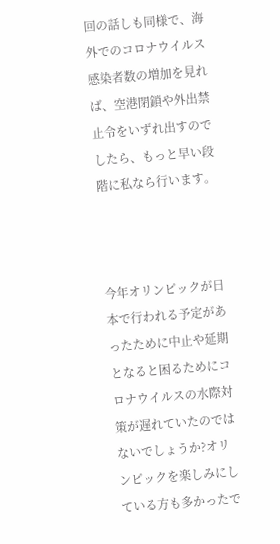回の話しも同様で、海外でのコロナウイルス感染者数の増加を見れば、空港閉鎖や外出禁止令をいずれ出すのでしたら、もっと早い段階に私なら行います。



今年オリンピックが日本で行われる予定があったために中止や延期となると困るためにコロナウイルスの水際対策が遅れていたのではないでしょうか?オリンピックを楽しみにしている方も多かったで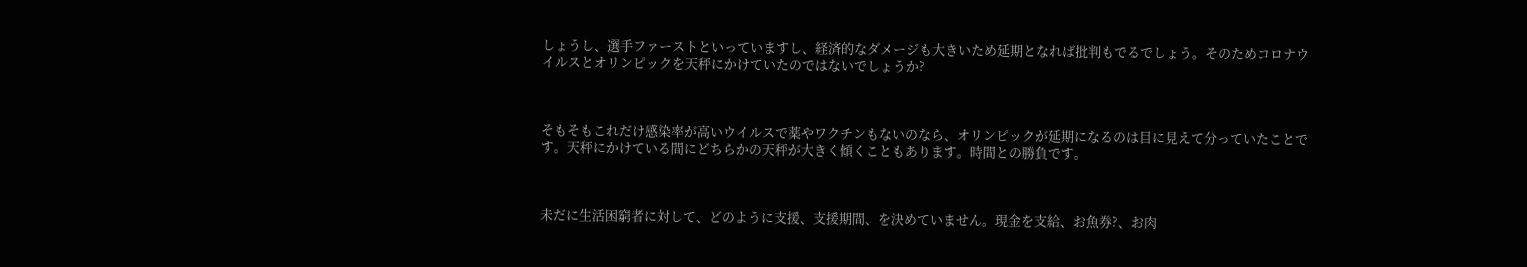しょうし、選手ファーストといっていますし、経済的なダメージも大きいため延期となれば批判もでるでしょう。そのためコロナウイルスとオリンピックを天秤にかけていたのではないでしょうか?



そもそもこれだけ感染率が高いウイルスで薬やワクチンもないのなら、オリンピックが延期になるのは目に見えて分っていたことです。天秤にかけている間にどちらかの天秤が大きく傾くこともあります。時間との勝負です。



未だに生活困窮者に対して、どのように支援、支援期間、を決めていません。現金を支給、お魚券?、お肉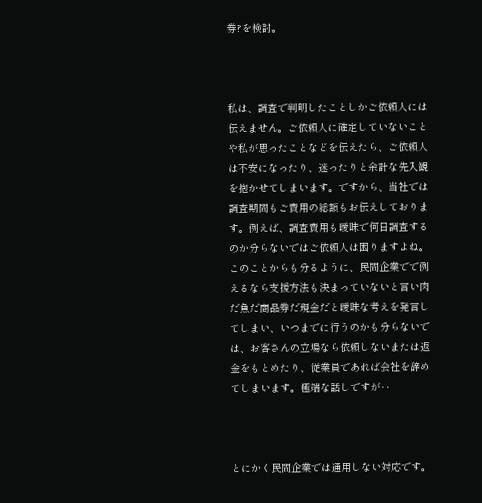券?を検討。



私は、調査で判明したことしかご依頼人には伝えません。ご依頼人に確定していないことや私が思ったことなどを伝えたら、ご依頼人は不安になったり、迷ったりと余計な先入観を抱かせてしまいます。ですから、当社では調査期間もご費用の総額もお伝えしております。例えば、調査費用も曖昧で何日調査するのか分らないではご依頼人は困りますよね。このことからも分るように、民間企業でで例えるなら支援方法も決まっていないと言い肉だ魚だ商品券だ現金だと曖昧な考えを発言してしまい、いつまでに行うのかも分らないでは、お客さんの立場なら依頼しないまたは返金をもとめたり、従業員であれば会社を辞めてしまいます。極端な話しですが‥



とにかく民間企業では通用しない対応です。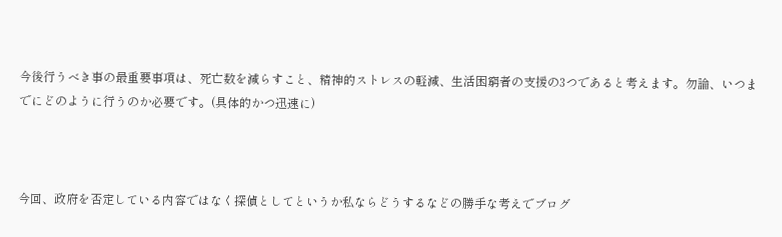今後行うべき事の最重要事項は、死亡数を減らすこと、精神的ストレスの軽減、生活困窮者の支援の3つであると考えます。勿論、いつまでにどのように行うのか必要です。(具体的かつ迅速に)



今回、政府を否定している内容ではなく探偵としてというか私ならどうするなどの勝手な考えでブログ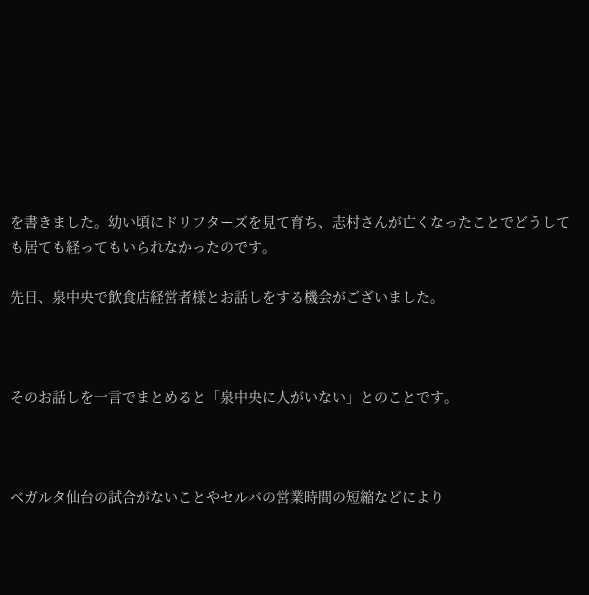を書きました。幼い頃にドリフターズを見て育ち、志村さんが亡くなったことでどうしても居ても経ってもいられなかったのです。

先日、泉中央で飲食店経営者様とお話しをする機会がございました。



そのお話しを一言でまとめると「泉中央に人がいない」とのことです。



ベガルタ仙台の試合がないことやセルバの営業時間の短縮などにより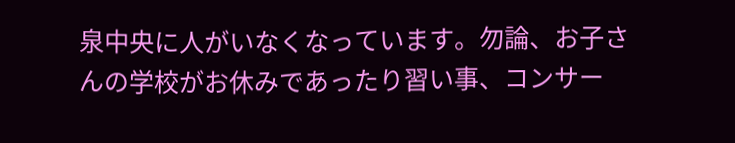泉中央に人がいなくなっています。勿論、お子さんの学校がお休みであったり習い事、コンサー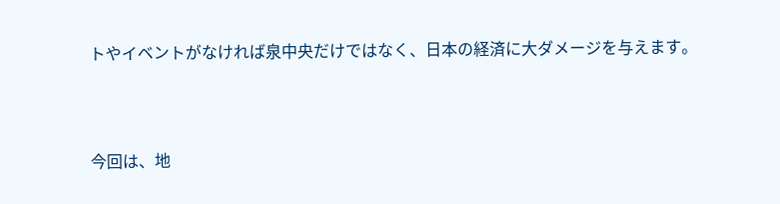トやイベントがなければ泉中央だけではなく、日本の経済に大ダメージを与えます。



今回は、地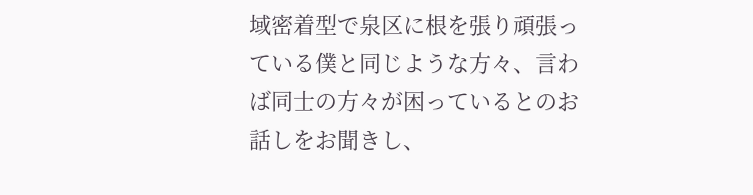域密着型で泉区に根を張り頑張っている僕と同じような方々、言わば同士の方々が困っているとのお話しをお聞きし、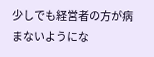少しでも経営者の方が病まないようにな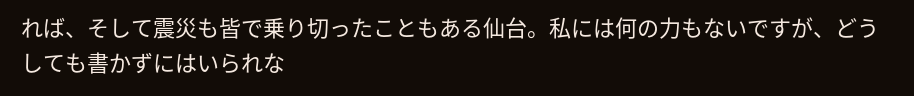れば、そして震災も皆で乗り切ったこともある仙台。私には何の力もないですが、どうしても書かずにはいられな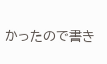かったので書き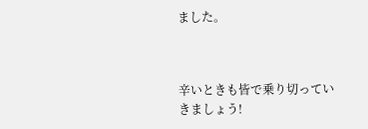ました。



辛いときも皆で乗り切っていきましょう!